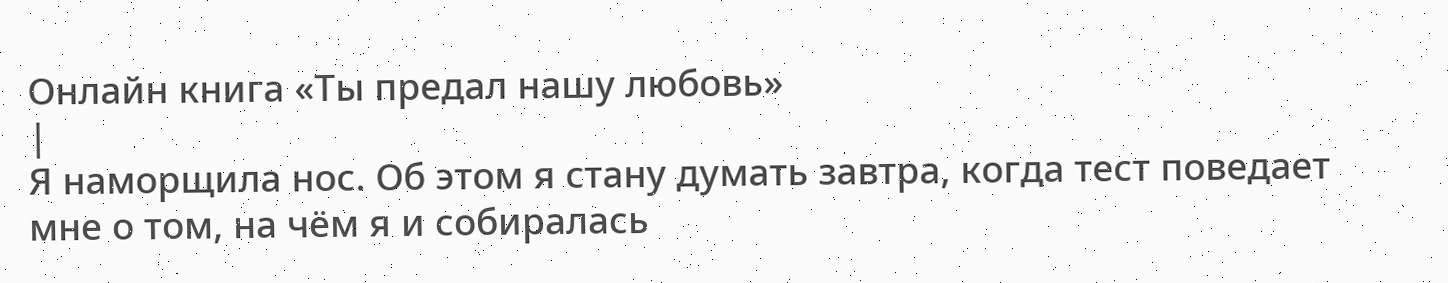Онлайн книга «Ты предал нашу любовь»
|
Я наморщила нос. Об этом я стану думать завтра, когда тест поведает мне о том, на чём я и собиралась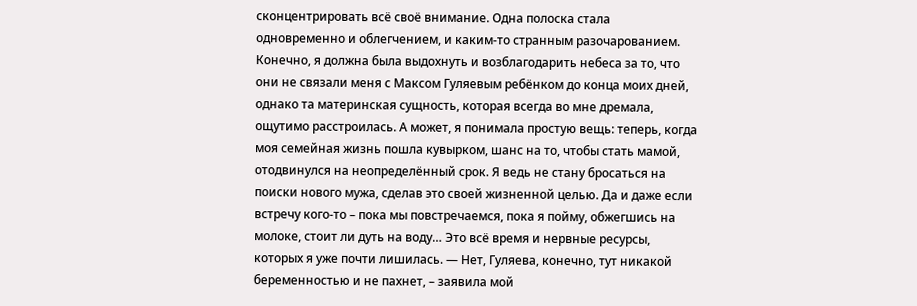сконцентрировать всё своё внимание. Одна полоска стала одновременно и облегчением, и каким-то странным разочарованием. Конечно, я должна была выдохнуть и возблагодарить небеса за то, что они не связали меня с Максом Гуляевым ребёнком до конца моих дней, однако та материнская сущность, которая всегда во мне дремала, ощутимо расстроилась. А может, я понимала простую вещь: теперь, когда моя семейная жизнь пошла кувырком, шанс на то, чтобы стать мамой, отодвинулся на неопределённый срок. Я ведь не стану бросаться на поиски нового мужа, сделав это своей жизненной целью. Да и даже если встречу кого-то – пока мы повстречаемся, пока я пойму, обжегшись на молоке, стоит ли дуть на воду… Это всё время и нервные ресурсы, которых я уже почти лишилась. — Нет, Гуляева, конечно, тут никакой беременностью и не пахнет, – заявила мой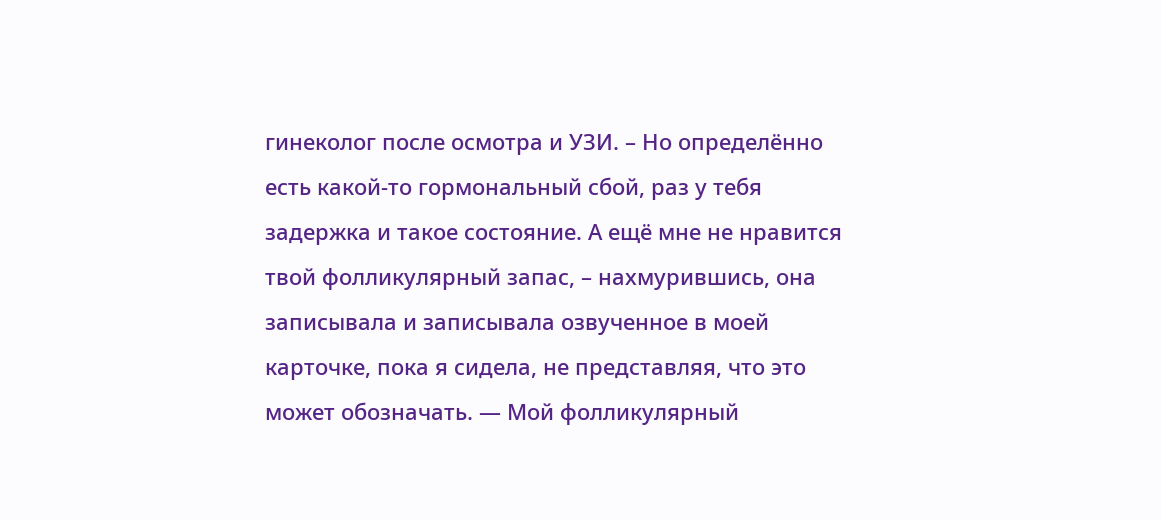гинеколог после осмотра и УЗИ. – Но определённо есть какой-то гормональный сбой, раз у тебя задержка и такое состояние. А ещё мне не нравится твой фолликулярный запас, – нахмурившись, она записывала и записывала озвученное в моей карточке, пока я сидела, не представляя, что это может обозначать. — Мой фолликулярный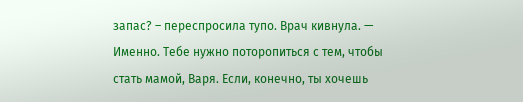запас? – переспросила тупо. Врач кивнула. — Именно. Тебе нужно поторопиться с тем, чтобы стать мамой, Варя. Если, конечно, ты хочешь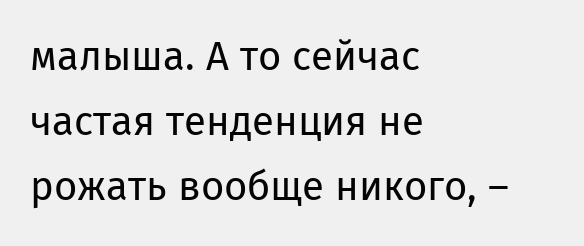малыша. А то сейчас частая тенденция не рожать вообще никого, –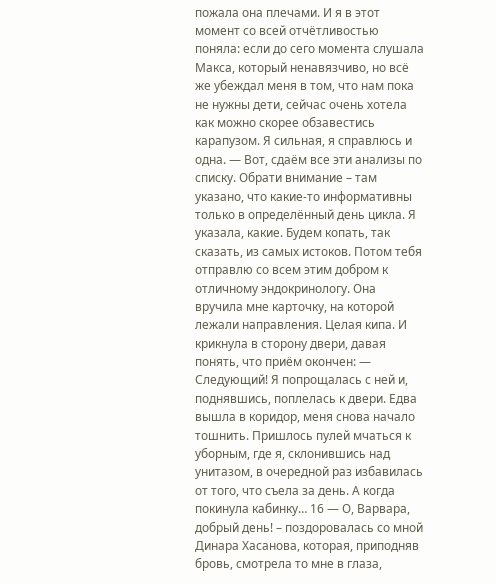пожала она плечами. И я в этот момент со всей отчётливостью поняла: если до сего момента слушала Макса, который ненавязчиво, но всё же убеждал меня в том, что нам пока не нужны дети, сейчас очень хотела как можно скорее обзавестись карапузом. Я сильная, я справлюсь и одна. — Вот, сдаём все эти анализы по списку. Обрати внимание – там указано, что какие-то информативны только в определённый день цикла. Я указала, какие. Будем копать, так сказать, из самых истоков. Потом тебя отправлю со всем этим добром к отличному эндокринологу. Она вручила мне карточку, на которой лежали направления. Целая кипа. И крикнула в сторону двери, давая понять, что приём окончен: — Следующий! Я попрощалась с ней и, поднявшись, поплелась к двери. Едва вышла в коридор, меня снова начало тошнить. Пришлось пулей мчаться к уборным, где я, склонившись над унитазом, в очередной раз избавилась от того, что съела за день. А когда покинула кабинку… 16 — О, Варвара, добрый день! – поздоровалась со мной Динара Хасанова, которая, приподняв бровь, смотрела то мне в глаза,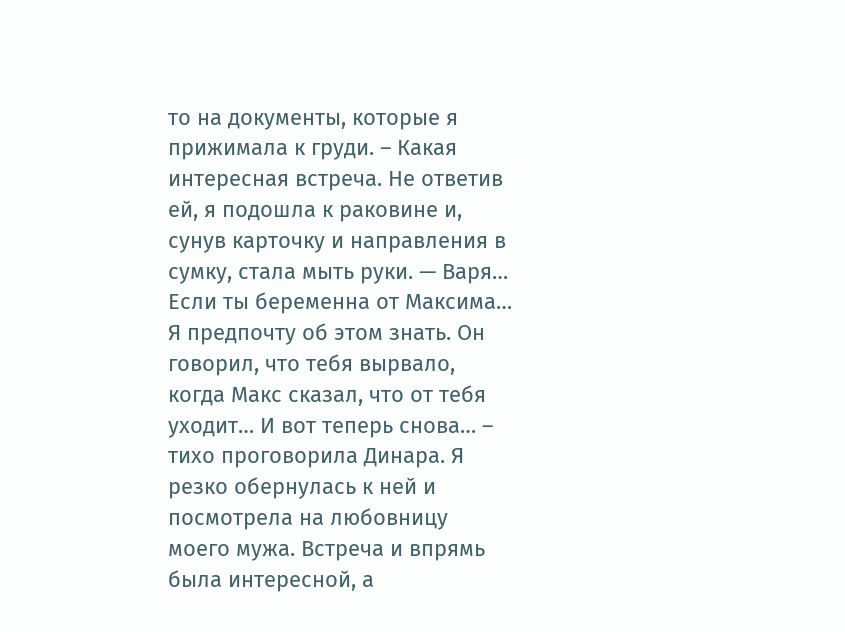то на документы, которые я прижимала к груди. – Какая интересная встреча. Не ответив ей, я подошла к раковине и, сунув карточку и направления в сумку, стала мыть руки. — Варя… Если ты беременна от Максима… Я предпочту об этом знать. Он говорил, что тебя вырвало, когда Макс сказал, что от тебя уходит… И вот теперь снова… – тихо проговорила Динара. Я резко обернулась к ней и посмотрела на любовницу моего мужа. Встреча и впрямь была интересной, а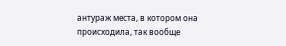антураж места, в котором она происходила, так вообще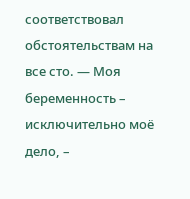соответствовал обстоятельствам на все сто. — Моя беременность – исключительно моё дело, –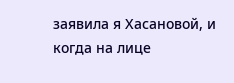заявила я Хасановой, и когда на лице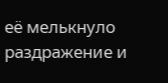её мелькнуло раздражение и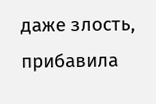даже злость, прибавила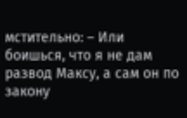мстительно: – Или боишься, что я не дам развод Максу, а сам он по закону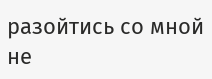разойтись со мной не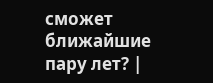сможет ближайшие пару лет? |